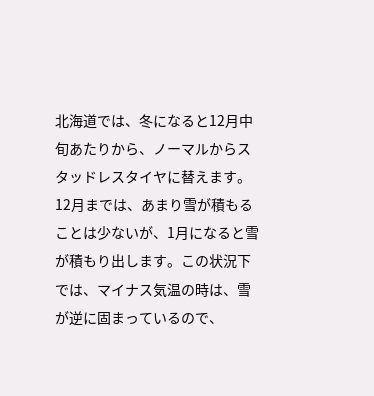北海道では、冬になると12月中旬あたりから、ノーマルからスタッドレスタイヤに替えます。
12月までは、あまり雪が積もることは少ないが、1月になると雪が積もり出します。この状況下では、マイナス気温の時は、雪が逆に固まっているので、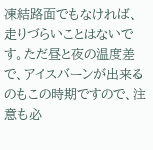凍結路面でもなければ、走りづらいことはないです。ただ昼と夜の温度差で、アイスバーンが出来るのもこの時期ですので、注意も必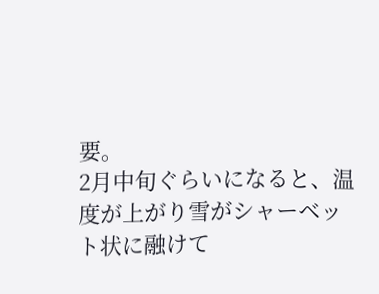要。
2月中旬ぐらいになると、温度が上がり雪がシャーベット状に融けて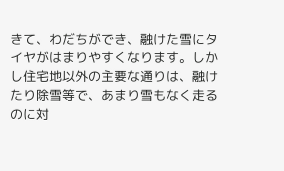きて、わだちができ、融けた雪にタイヤがはまりやすくなります。しかし住宅地以外の主要な通りは、融けたり除雪等で、あまり雪もなく走るのに対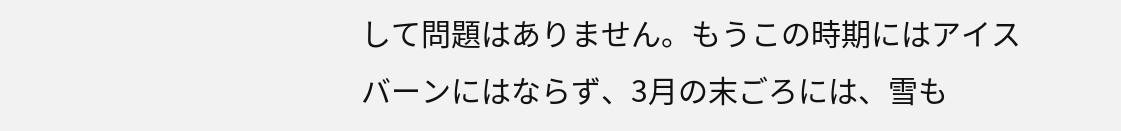して問題はありません。もうこの時期にはアイスバーンにはならず、3月の末ごろには、雪も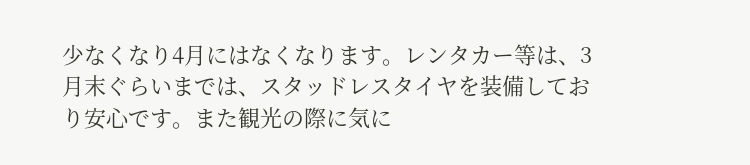少なくなり4月にはなくなります。レンタカー等は、3月末ぐらいまでは、スタッドレスタイヤを装備しており安心です。また観光の際に気に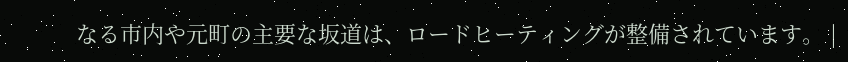なる市内や元町の主要な坂道は、ロードヒーティングが整備されています。 |